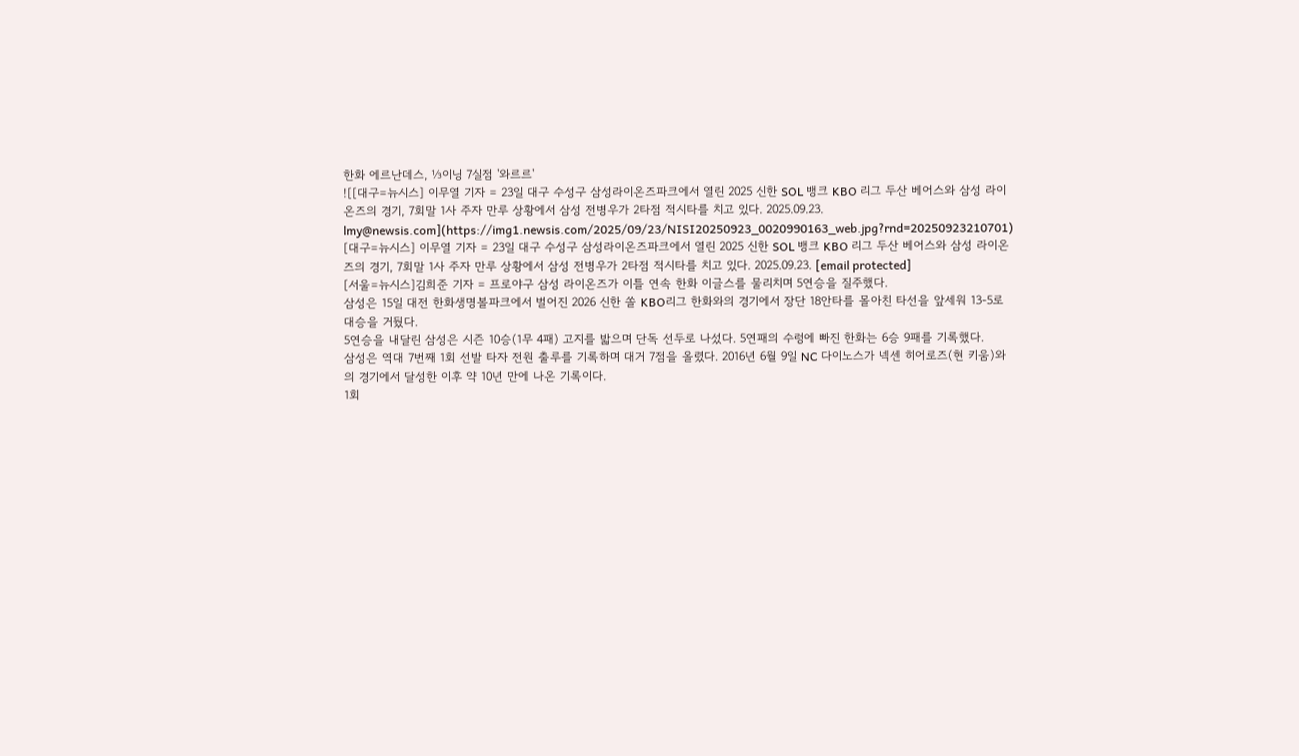한화 에르난데스, ⅓이닝 7실점 '와르르'
![[대구=뉴시스] 이무열 기자 = 23일 대구 수성구 삼성라이온즈파크에서 열린 2025 신한 SOL 뱅크 KBO 리그 두산 베어스와 삼성 라이온즈의 경기, 7회말 1사 주자 만루 상황에서 삼성 전병우가 2타점 적시타를 치고 있다. 2025.09.23. lmy@newsis.com](https://img1.newsis.com/2025/09/23/NISI20250923_0020990163_web.jpg?rnd=20250923210701)
[대구=뉴시스] 이무열 기자 = 23일 대구 수성구 삼성라이온즈파크에서 열린 2025 신한 SOL 뱅크 KBO 리그 두산 베어스와 삼성 라이온즈의 경기, 7회말 1사 주자 만루 상황에서 삼성 전병우가 2타점 적시타를 치고 있다. 2025.09.23. [email protected]
[서울=뉴시스]김희준 기자 = 프로야구 삼성 라이온즈가 이틀 연속 한화 이글스를 물리치며 5연승을 질주했다.
삼성은 15일 대전 한화생명볼파크에서 벌어진 2026 신한 쏠 KBO리그 한화와의 경기에서 장단 18안타를 몰아친 타선을 앞세워 13-5로 대승을 거뒀다.
5연승을 내달린 삼성은 시즌 10승(1무 4패) 고지를 밟으며 단독 선두로 나섰다. 5연패의 수렁에 빠진 한화는 6승 9패를 기록했다.
삼성은 역대 7번째 1회 선발 타자 전원 출루를 기록하며 대거 7점을 올렸다. 2016년 6월 9일 NC 다이노스가 넥센 히어로즈(현 키움)와의 경기에서 달성한 이후 약 10년 만에 나온 기록이다.
1회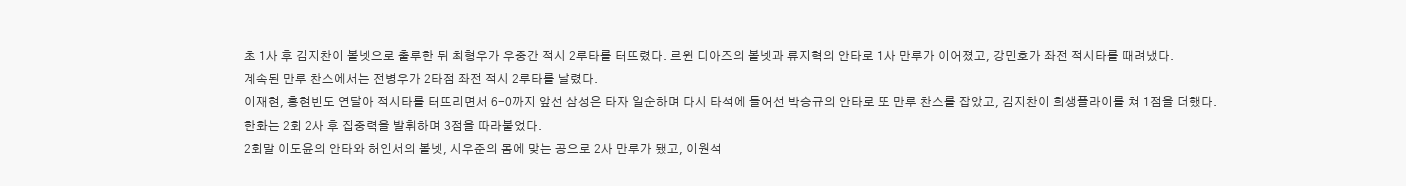초 1사 후 김지찬이 볼넷으로 출루한 뒤 최형우가 우중간 적시 2루타를 터뜨렸다. 르윈 디아즈의 볼넷과 류지혁의 안타로 1사 만루가 이어졌고, 강민호가 좌전 적시타를 때려냈다.
계속된 만루 찬스에서는 전병우가 2타점 좌전 적시 2루타를 날렸다.
이재현, 홍현빈도 연달아 적시타를 터뜨리면서 6-0까지 앞선 삼성은 타자 일순하며 다시 타석에 들어선 박승규의 안타로 또 만루 찬스를 잡았고, 김지찬이 희생플라이를 쳐 1점을 더했다.
한화는 2회 2사 후 집중력을 발휘하며 3점을 따라붙었다.
2회말 이도윤의 안타와 허인서의 볼넷, 시우준의 몸에 맞는 공으로 2사 만루가 됐고, 이원석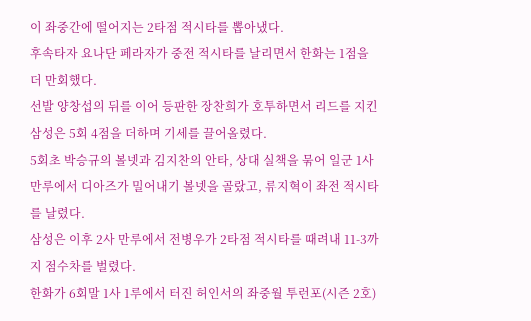이 좌중간에 떨어지는 2타점 적시타를 뽑아냈다.
후속타자 요나단 페라자가 중전 적시타를 날리면서 한화는 1점을 더 만회했다.
선발 양창섭의 뒤를 이어 등판한 장찬희가 호투하면서 리드를 지킨 삼성은 5회 4점을 더하며 기세를 끌어올렸다.
5회초 박승규의 볼넷과 김지찬의 안타, 상대 실책을 묶어 일군 1사 만루에서 디아즈가 밀어내기 볼넷을 골랐고, 류지혁이 좌전 적시타를 날렸다.
삼성은 이후 2사 만루에서 전병우가 2타점 적시타를 때려내 11-3까지 점수차를 벌렸다.
한화가 6회말 1사 1루에서 터진 허인서의 좌중월 투런포(시즌 2호)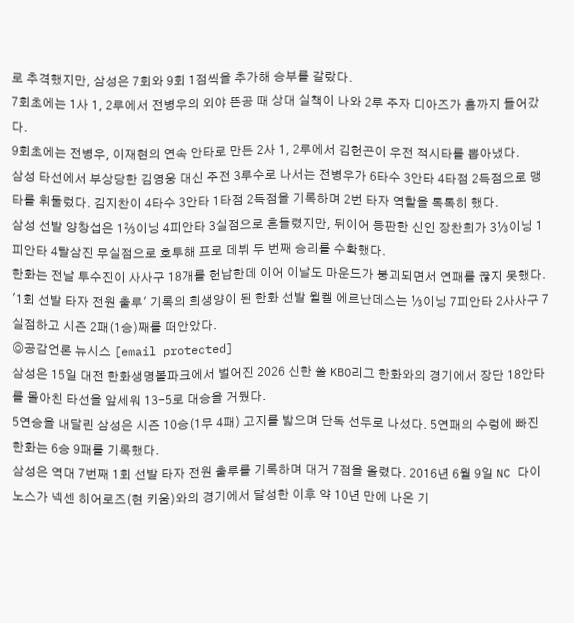로 추격했지만, 삼성은 7회와 9회 1점씩을 추가해 승부를 갈랐다.
7회초에는 1사 1, 2루에서 전병우의 외야 뜬공 때 상대 실책이 나와 2루 주자 디아즈가 홈까지 들어갔다.
9회초에는 전병우, 이재현의 연속 안타로 만든 2사 1, 2루에서 김헌곤이 우전 적시타를 뽑아냈다.
삼성 타선에서 부상당한 김영웅 대신 주전 3루수로 나서는 전병우가 6타수 3안타 4타점 2득점으로 맹타를 휘둘렀다. 김지찬이 4타수 3안타 1타점 2득점을 기록하며 2번 타자 역할을 톡톡히 했다.
삼성 선발 양창섭은 1⅔이닝 4피안타 3실점으로 흔들렸지만, 뒤이어 등판한 신인 장찬희가 3⅓이닝 1피안타 4탈삼진 무실점으로 호투해 프로 데뷔 두 번째 승리를 수확했다.
한화는 전날 투수진이 사사구 18개를 헌납한데 이어 이날도 마운드가 붕괴되면서 연패를 끊지 못했다.
'1회 선발 타자 전원 출루' 기록의 희생양이 된 한화 선발 윌켈 에르난데스는 ⅓이닝 7피안타 2사사구 7실점하고 시즌 2패(1승)째를 떠안았다.
◎공감언론 뉴시스 [email protected]
삼성은 15일 대전 한화생명볼파크에서 벌어진 2026 신한 쏠 KBO리그 한화와의 경기에서 장단 18안타를 몰아친 타선을 앞세워 13-5로 대승을 거뒀다.
5연승을 내달린 삼성은 시즌 10승(1무 4패) 고지를 밟으며 단독 선두로 나섰다. 5연패의 수렁에 빠진 한화는 6승 9패를 기록했다.
삼성은 역대 7번째 1회 선발 타자 전원 출루를 기록하며 대거 7점을 올렸다. 2016년 6월 9일 NC 다이노스가 넥센 히어로즈(현 키움)와의 경기에서 달성한 이후 약 10년 만에 나온 기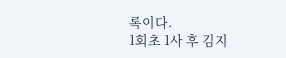록이다.
1회초 1사 후 김지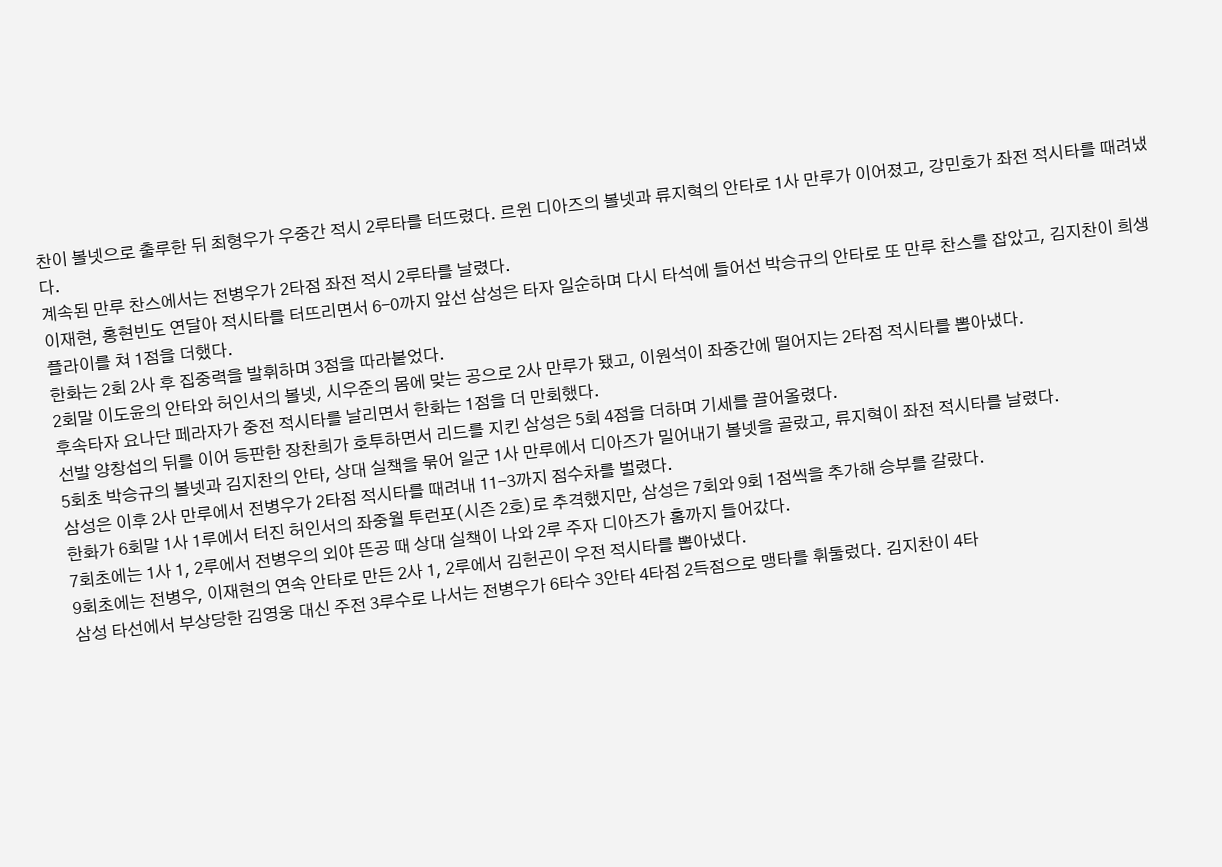찬이 볼넷으로 출루한 뒤 최형우가 우중간 적시 2루타를 터뜨렸다. 르윈 디아즈의 볼넷과 류지혁의 안타로 1사 만루가 이어졌고, 강민호가 좌전 적시타를 때려냈다.
계속된 만루 찬스에서는 전병우가 2타점 좌전 적시 2루타를 날렸다.
이재현, 홍현빈도 연달아 적시타를 터뜨리면서 6-0까지 앞선 삼성은 타자 일순하며 다시 타석에 들어선 박승규의 안타로 또 만루 찬스를 잡았고, 김지찬이 희생플라이를 쳐 1점을 더했다.
한화는 2회 2사 후 집중력을 발휘하며 3점을 따라붙었다.
2회말 이도윤의 안타와 허인서의 볼넷, 시우준의 몸에 맞는 공으로 2사 만루가 됐고, 이원석이 좌중간에 떨어지는 2타점 적시타를 뽑아냈다.
후속타자 요나단 페라자가 중전 적시타를 날리면서 한화는 1점을 더 만회했다.
선발 양창섭의 뒤를 이어 등판한 장찬희가 호투하면서 리드를 지킨 삼성은 5회 4점을 더하며 기세를 끌어올렸다.
5회초 박승규의 볼넷과 김지찬의 안타, 상대 실책을 묶어 일군 1사 만루에서 디아즈가 밀어내기 볼넷을 골랐고, 류지혁이 좌전 적시타를 날렸다.
삼성은 이후 2사 만루에서 전병우가 2타점 적시타를 때려내 11-3까지 점수차를 벌렸다.
한화가 6회말 1사 1루에서 터진 허인서의 좌중월 투런포(시즌 2호)로 추격했지만, 삼성은 7회와 9회 1점씩을 추가해 승부를 갈랐다.
7회초에는 1사 1, 2루에서 전병우의 외야 뜬공 때 상대 실책이 나와 2루 주자 디아즈가 홈까지 들어갔다.
9회초에는 전병우, 이재현의 연속 안타로 만든 2사 1, 2루에서 김헌곤이 우전 적시타를 뽑아냈다.
삼성 타선에서 부상당한 김영웅 대신 주전 3루수로 나서는 전병우가 6타수 3안타 4타점 2득점으로 맹타를 휘둘렀다. 김지찬이 4타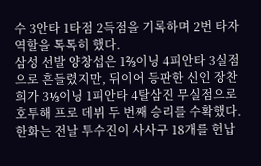수 3안타 1타점 2득점을 기록하며 2번 타자 역할을 톡톡히 했다.
삼성 선발 양창섭은 1⅔이닝 4피안타 3실점으로 흔들렸지만, 뒤이어 등판한 신인 장찬희가 3⅓이닝 1피안타 4탈삼진 무실점으로 호투해 프로 데뷔 두 번째 승리를 수확했다.
한화는 전날 투수진이 사사구 18개를 헌납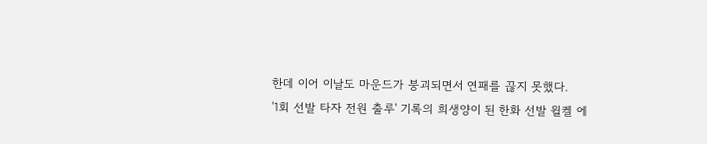한데 이어 이날도 마운드가 붕괴되면서 연패를 끊지 못했다.
'1회 선발 타자 전원 출루' 기록의 희생양이 된 한화 선발 윌켈 에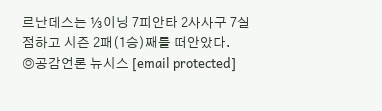르난데스는 ⅓이닝 7피안타 2사사구 7실점하고 시즌 2패(1승)째를 떠안았다.
◎공감언론 뉴시스 [email protected]